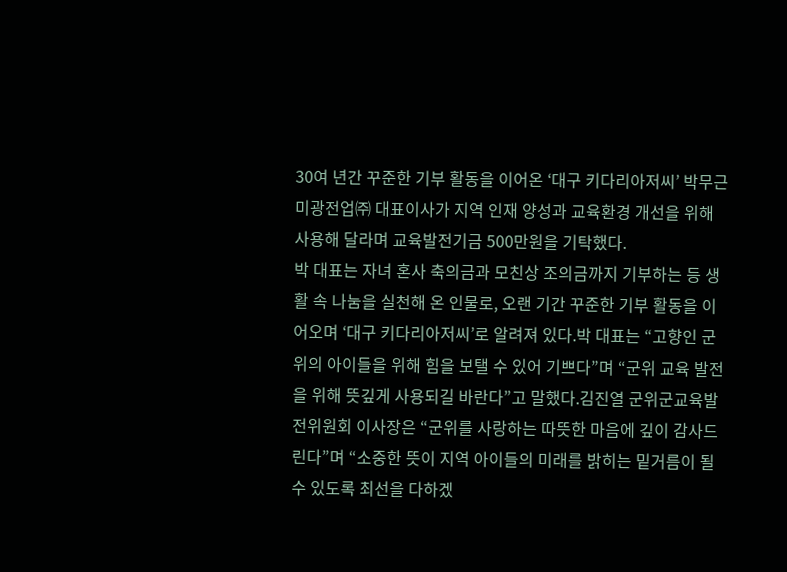30여 년간 꾸준한 기부 활동을 이어온 ‘대구 키다리아저씨’ 박무근 미광전업㈜ 대표이사가 지역 인재 양성과 교육환경 개선을 위해 사용해 달라며 교육발전기금 500만원을 기탁했다.
박 대표는 자녀 혼사 축의금과 모친상 조의금까지 기부하는 등 생활 속 나눔을 실천해 온 인물로, 오랜 기간 꾸준한 기부 활동을 이어오며 ‘대구 키다리아저씨’로 알려져 있다.박 대표는 “고향인 군위의 아이들을 위해 힘을 보탤 수 있어 기쁘다”며 “군위 교육 발전을 위해 뜻깊게 사용되길 바란다”고 말했다.김진열 군위군교육발전위원회 이사장은 “군위를 사랑하는 따뜻한 마음에 깊이 감사드린다”며 “소중한 뜻이 지역 아이들의 미래를 밝히는 밑거름이 될 수 있도록 최선을 다하겠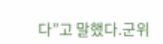다”고 말했다.군위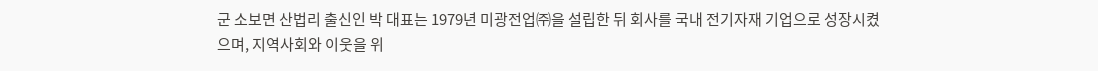군 소보면 산법리 출신인 박 대표는 1979년 미광전업㈜을 설립한 뒤 회사를 국내 전기자재 기업으로 성장시켰으며, 지역사회와 이웃을 위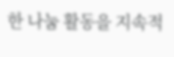한 나눔 활동을 지속적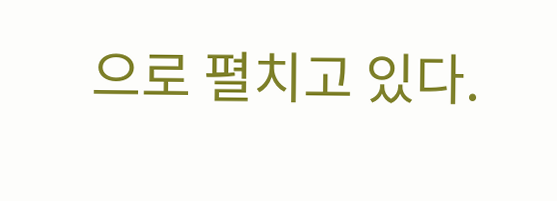으로 펼치고 있다.